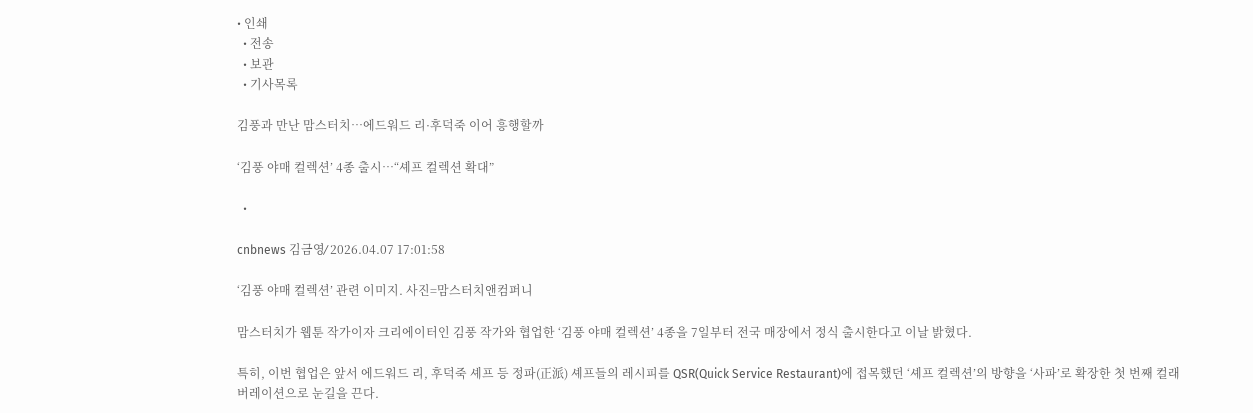• 인쇄
  • 전송
  • 보관
  • 기사목록

김풍과 만난 맘스터치…에드워드 리·후덕죽 이어 흥행할까

‘김풍 야매 컬렉션’ 4종 출시…“셰프 컬렉션 확대”

  •

cnbnews 김금영⁄ 2026.04.07 17:01:58

‘김풍 야매 컬렉션’ 관련 이미지. 사진=맘스터치앤컴퍼니

맘스터치가 웹툰 작가이자 크리에이터인 김풍 작가와 협업한 ‘김풍 야매 컬렉션’ 4종을 7일부터 전국 매장에서 정식 출시한다고 이날 밝혔다.

특히, 이번 협업은 앞서 에드워드 리, 후덕죽 셰프 등 정파(正派) 셰프들의 레시피를 QSR(Quick Service Restaurant)에 접목했던 ‘셰프 컬렉션’의 방향을 ‘사파’로 확장한 첫 번째 컬래버레이션으로 눈길을 끈다.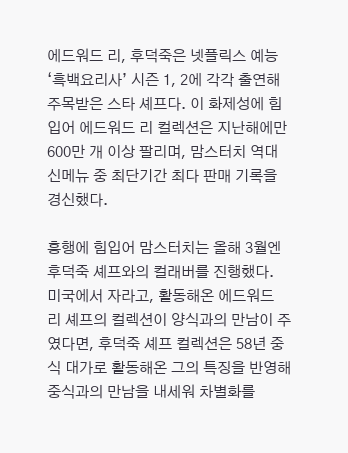에드워드 리, 후덕죽은 넷플릭스 예능 ‘흑백요리사’ 시즌 1, 2에 각각 출연해 주목받은 스타 셰프다. 이 화제성에 힘입어 에드워드 리 컬렉션은 지난해에만 600만 개 이상 팔리며, 맘스터치 역대 신메뉴 중 최단기간 최다 판매 기록을 경신했다.

흥행에 힘입어 맘스터치는 올해 3월엔 후덕죽 셰프와의 컬래버를 진행했다. 미국에서 자라고, 활동해온 에드워드 리 셰프의 컬렉션이 양식과의 만남이 주였다면, 후덕죽 셰프 컬렉션은 58년 중식 대가로 활동해온 그의 특징을 반영해 중식과의 만남을 내세워 차별화를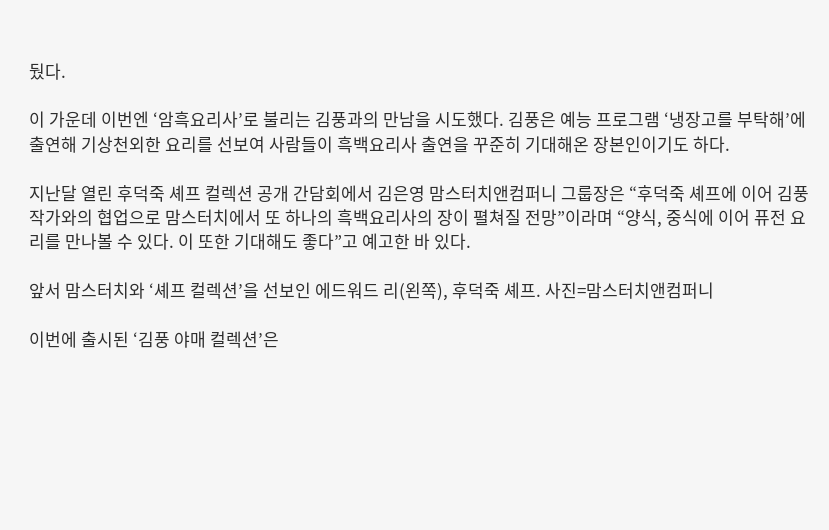뒀다.

이 가운데 이번엔 ‘암흑요리사’로 불리는 김풍과의 만남을 시도했다. 김풍은 예능 프로그램 ‘냉장고를 부탁해’에 출연해 기상천외한 요리를 선보여 사람들이 흑백요리사 출연을 꾸준히 기대해온 장본인이기도 하다.

지난달 열린 후덕죽 셰프 컬렉션 공개 간담회에서 김은영 맘스터치앤컴퍼니 그룹장은 “후덕죽 셰프에 이어 김풍 작가와의 협업으로 맘스터치에서 또 하나의 흑백요리사의 장이 펼쳐질 전망”이라며 “양식, 중식에 이어 퓨전 요리를 만나볼 수 있다. 이 또한 기대해도 좋다”고 예고한 바 있다.

앞서 맘스터치와 ‘셰프 컬렉션’을 선보인 에드워드 리(왼쪽), 후덕죽 셰프. 사진=맘스터치앤컴퍼니

이번에 출시된 ‘김풍 야매 컬렉션’은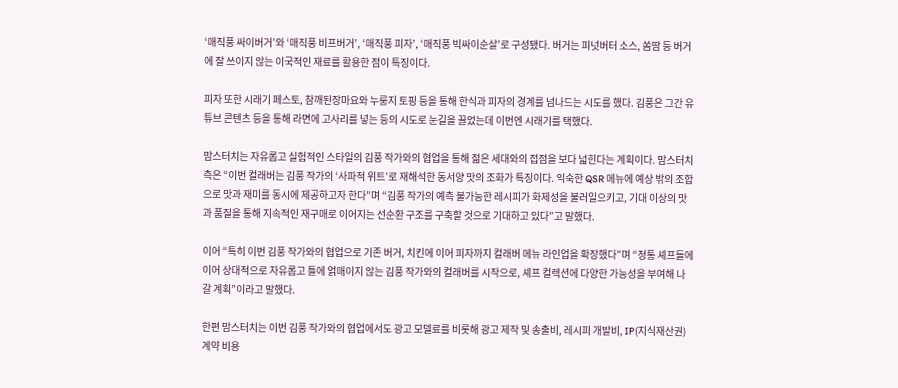‘매직풍 싸이버거’와 ‘매직풍 비프버거’, ‘매직풍 피자’, ‘매직풍 빅싸이순살’로 구성됐다. 버거는 피넛버터 소스, 쏨땀 등 버거에 잘 쓰이지 않는 이국적인 재료를 활용한 점이 특징이다.

피자 또한 시래기 페스토, 참깨된장마요와 누룽지 토핑 등을 통해 한식과 피자의 경계를 넘나드는 시도를 했다. 김풍은 그간 유튜브 콘텐츠 등을 통해 라면에 고사리를 넣는 등의 시도로 눈길을 끌었는데 이번엔 시래기를 택했다.

맘스터치는 자유롭고 실험적인 스타일의 김풍 작가와의 협업을 통해 젊은 세대와의 접점을 보다 넓힌다는 계획이다. 맘스터치 측은 “이번 컬래버는 김풍 작가의 ‘사파적 위트’로 재해석한 동서양 맛의 조화가 특징이다. 익숙한 QSR 메뉴에 예상 밖의 조합으로 맛과 재미를 동시에 제공하고자 한다”며 “김풍 작가의 예측 불가능한 레시피가 화제성을 불러일으키고, 기대 이상의 맛과 품질을 통해 지속적인 재구매로 이어지는 선순환 구조를 구축할 것으로 기대하고 있다”고 말했다.

이어 “특히 이번 김풍 작가와의 협업으로 기존 버거, 치킨에 이어 피자까지 컬래버 메뉴 라인업을 확장했다”며 “정통 셰프들에 이어 상대적으로 자유롭고 틀에 얽매이지 않는 김풍 작가와의 컬래버를 시작으로, 셰프 컬렉션에 다양한 가능성을 부여해 나갈 계획”이라고 말했다.

한편 맘스터치는 이번 김풍 작가와의 협업에서도 광고 모델료를 비롯해 광고 제작 및 송출비, 레시피 개발비, IP(지식재산권) 계약 비용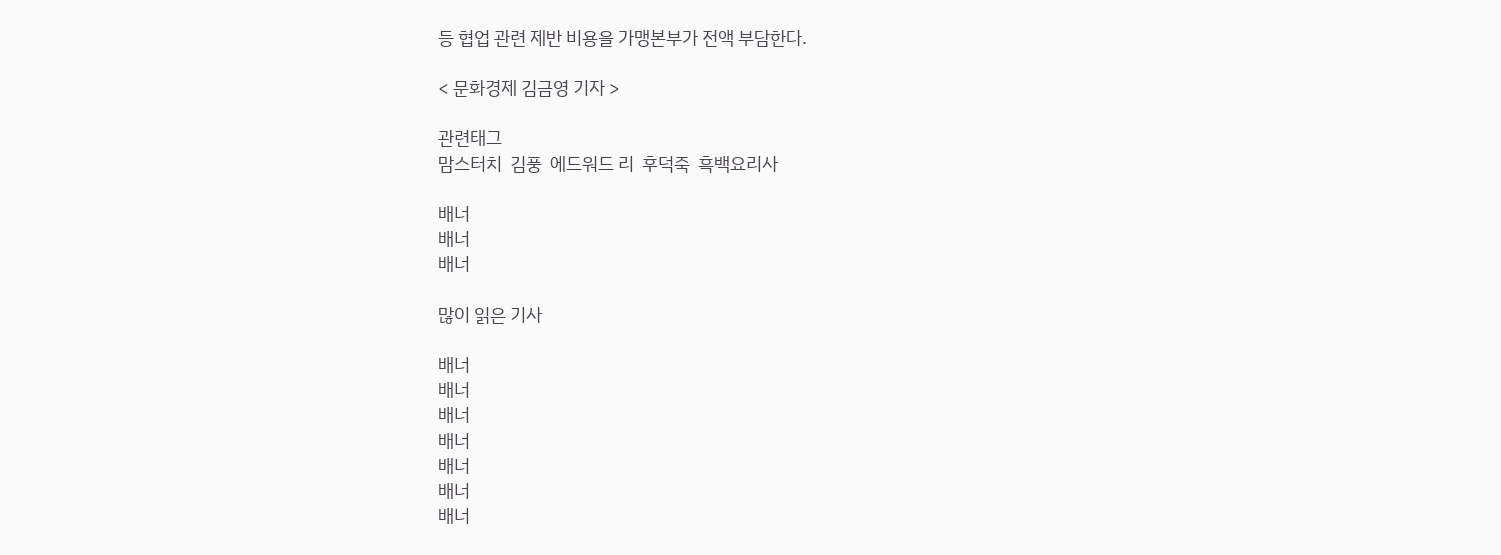등 협업 관련 제반 비용을 가맹본부가 전액 부담한다.

< 문화경제 김금영 기자 >

관련태그
맘스터치  김풍  에드워드 리  후덕죽  흑백요리사

배너
배너
배너

많이 읽은 기사

배너
배너
배너
배너
배너
배너
배너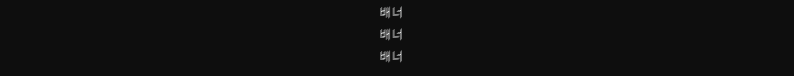배너
배너
배너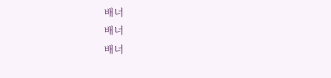배너
배너
배너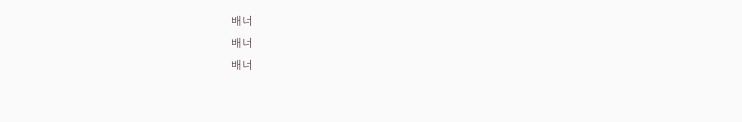배너
배너
배너